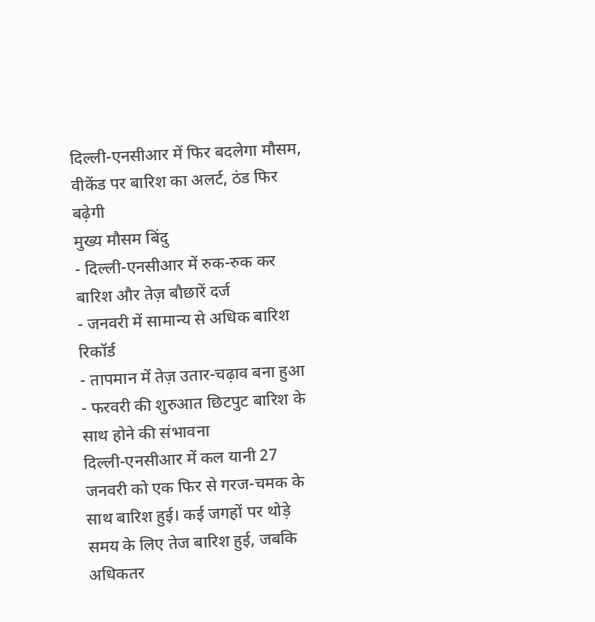दिल्ली-एनसीआर में फिर बदलेगा मौसम, वीकेंड पर बारिश का अलर्ट, ठंड फिर बढ़ेगी
मुख्य मौसम बिंदु
- दिल्ली-एनसीआर में रुक-रुक कर बारिश और तेज़ बौछारें दर्ज
- जनवरी में सामान्य से अधिक बारिश रिकॉर्ड
- तापमान में तेज़ उतार-चढ़ाव बना हुआ
- फरवरी की शुरुआत छिटपुट बारिश के साथ होने की संभावना
दिल्ली-एनसीआर में कल यानी 27 जनवरी को एक फिर से गरज-चमक के साथ बारिश हुई। कई जगहों पर थोड़े समय के लिए तेज बारिश हुई, जबकि अधिकतर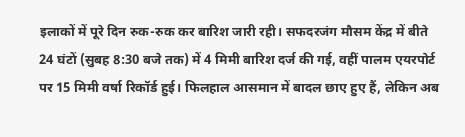इलाकों में पूरे दिन रुक-रुक कर बारिश जारी रही। सफदरजंग मौसम केंद्र में बीते 24 घंटों (सुबह 8:30 बजे तक) में 4 मिमी बारिश दर्ज की गई, वहीं पालम एयरपोर्ट पर 15 मिमी वर्षा रिकॉर्ड हुई। फिलहाल आसमान में बादल छाए हुए हैं, लेकिन अब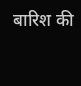बारिश की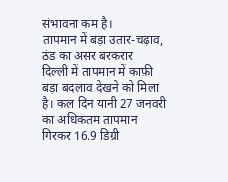संभावना कम है।
तापमान में बड़ा उतार-चढ़ाव, ठंड का असर बरकरार
दिल्ली में तापमान में काफ़ी बड़ा बदलाव देखने को मिला है। कल दिन यानी 27 जनवरी का अधिकतम तापमान गिरकर 16.9 डिग्री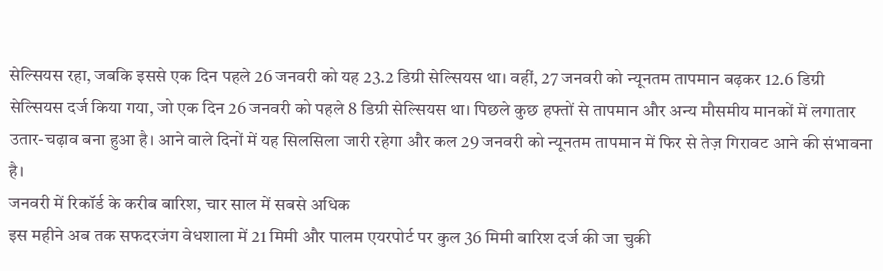सेल्सियस रहा, जबकि इससे एक दिन पहले 26 जनवरी को यह 23.2 डिग्री सेल्सियस था। वहीं, 27 जनवरी को न्यूनतम तापमान बढ़कर 12.6 डिग्री सेल्सियस दर्ज किया गया, जो एक दिन 26 जनवरी को पहले 8 डिग्री सेल्सियस था। पिछले कुछ हफ्तों से तापमान और अन्य मौसमीय मानकों में लगातार उतार-चढ़ाव बना हुआ है। आने वाले दिनों में यह सिलसिला जारी रहेगा और कल 29 जनवरी को न्यूनतम तापमान में फिर से तेज़ गिरावट आने की संभावना है।
जनवरी में रिकॉर्ड के करीब बारिश, चार साल में सबसे अधिक
इस महीने अब तक सफदरजंग वेधशाला में 21 मिमी और पालम एयरपोर्ट पर कुल 36 मिमी बारिश दर्ज की जा चुकी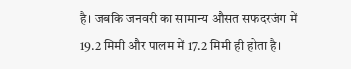है। जबकि जनवरी का सामान्य औसत सफदरजंग में 19.2 मिमी और पालम में 17.2 मिमी ही होता है।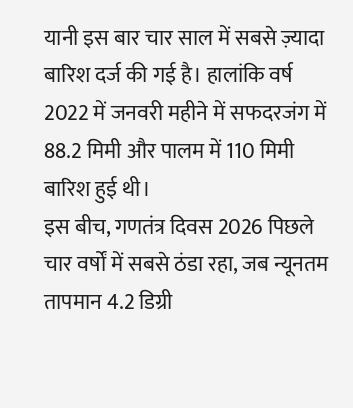यानी इस बार चार साल में सबसे ज़्यादा बारिश दर्ज की गई है। हालांकि वर्ष 2022 में जनवरी महीने में सफदरजंग में 88.2 मिमी और पालम में 110 मिमी बारिश हुई थी।
इस बीच, गणतंत्र दिवस 2026 पिछले चार वर्षों में सबसे ठंडा रहा, जब न्यूनतम तापमान 4.2 डिग्री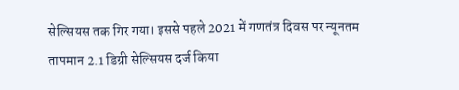सेल्सियस तक गिर गया। इससे पहले 2021 में गणतंत्र दिवस पर न्यूनतम तापमान 2.1 डिग्री सेल्सियस दर्ज किया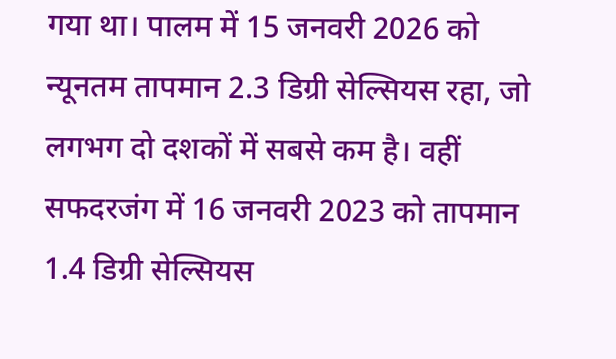गया था। पालम में 15 जनवरी 2026 को न्यूनतम तापमान 2.3 डिग्री सेल्सियस रहा, जो लगभग दो दशकों में सबसे कम है। वहीं सफदरजंग में 16 जनवरी 2023 को तापमान 1.4 डिग्री सेल्सियस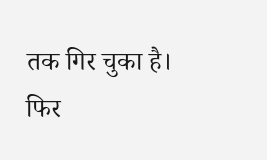तक गिर चुका है।
फिर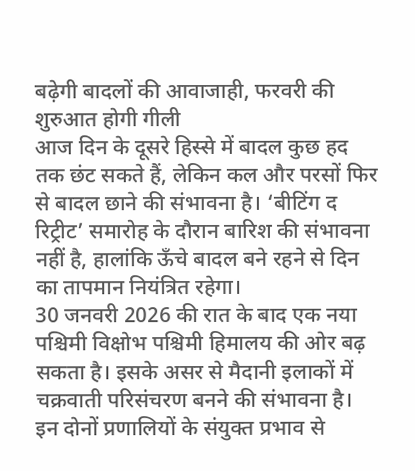बढ़ेगी बादलों की आवाजाही, फरवरी की शुरुआत होगी गीली
आज दिन के दूसरे हिस्से में बादल कुछ हद तक छंट सकते हैं, लेकिन कल और परसों फिर से बादल छाने की संभावना है। ‘बीटिंग द रिट्रीट’ समारोह के दौरान बारिश की संभावना नहीं है, हालांकि ऊँचे बादल बने रहने से दिन का तापमान नियंत्रित रहेगा।
30 जनवरी 2026 की रात के बाद एक नया पश्चिमी विक्षोभ पश्चिमी हिमालय की ओर बढ़ सकता है। इसके असर से मैदानी इलाकों में चक्रवाती परिसंचरण बनने की संभावना है। इन दोनों प्रणालियों के संयुक्त प्रभाव से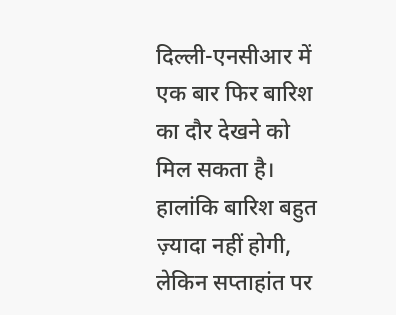दिल्ली-एनसीआर में एक बार फिर बारिश का दौर देखने को मिल सकता है। हालांकि बारिश बहुत ज़्यादा नहीं होगी, लेकिन सप्ताहांत पर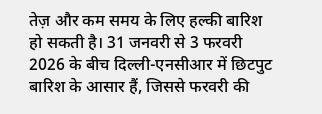तेज़ और कम समय के लिए हल्की बारिश हो सकती है। 31 जनवरी से 3 फरवरी 2026 के बीच दिल्ली-एनसीआर में छिटपुट बारिश के आसार हैं, जिससे फरवरी की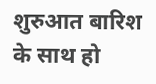शुरुआत बारिश के साथ हो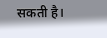सकती है।